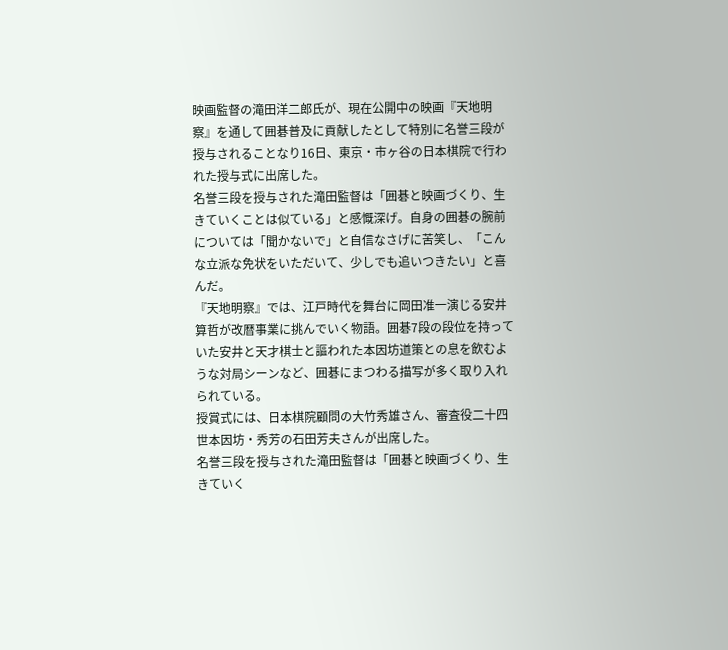映画監督の滝田洋二郎氏が、現在公開中の映画『天地明察』を通して囲碁普及に貢献したとして特別に名誉三段が授与されることなり16日、東京・市ヶ谷の日本棋院で行われた授与式に出席した。
名誉三段を授与された滝田監督は「囲碁と映画づくり、生きていくことは似ている」と感慨深げ。自身の囲碁の腕前については「聞かないで」と自信なさげに苦笑し、「こんな立派な免状をいただいて、少しでも追いつきたい」と喜んだ。
『天地明察』では、江戸時代を舞台に岡田准一演じる安井算哲が改暦事業に挑んでいく物語。囲碁7段の段位を持っていた安井と天才棋士と謳われた本因坊道策との息を飲むような対局シーンなど、囲碁にまつわる描写が多く取り入れられている。
授賞式には、日本棋院顧問の大竹秀雄さん、審査役二十四世本因坊・秀芳の石田芳夫さんが出席した。
名誉三段を授与された滝田監督は「囲碁と映画づくり、生きていく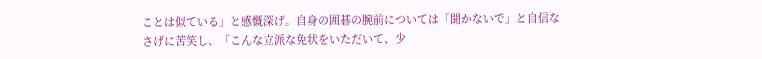ことは似ている」と感慨深げ。自身の囲碁の腕前については「聞かないで」と自信なさげに苦笑し、「こんな立派な免状をいただいて、少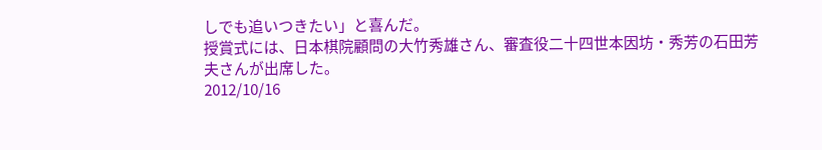しでも追いつきたい」と喜んだ。
授賞式には、日本棋院顧問の大竹秀雄さん、審査役二十四世本因坊・秀芳の石田芳夫さんが出席した。
2012/10/16